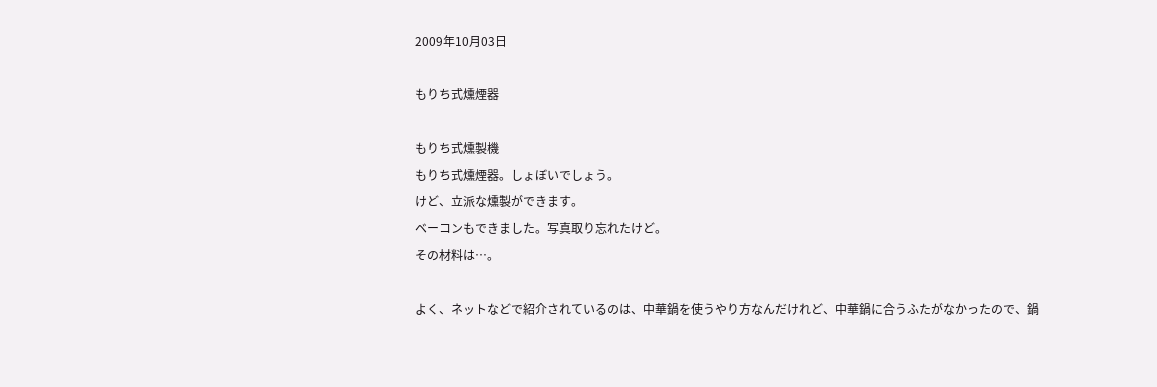2009年10月03日

もりち式燻煙器

もりち式燻製機
もりち式燻煙器。しょぼいでしょう。
けど、立派な燻製ができます。
ベーコンもできました。写真取り忘れたけど。
その材料は…。

よく、ネットなどで紹介されているのは、中華鍋を使うやり方なんだけれど、中華鍋に合うふたがなかったので、鍋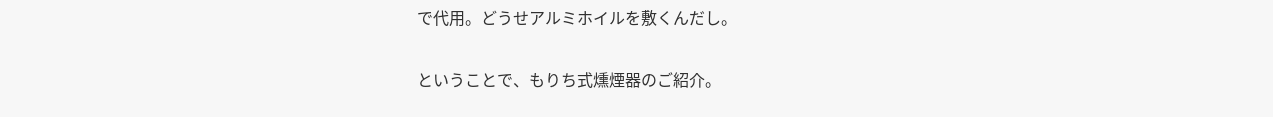で代用。どうせアルミホイルを敷くんだし。

ということで、もりち式燻煙器のご紹介。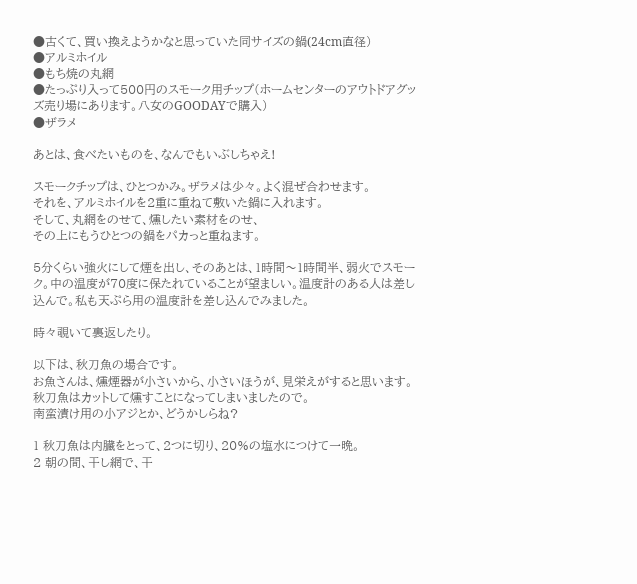●古くて、買い換えようかなと思っていた同サイズの鍋(24cm直径)
●アルミホイル
●もち焼の丸網
●たっぷり入って500円のスモーク用チップ(ホームセンターのアウトドアグッズ売り場にあります。八女のGOODAYで購入)
●ザラメ

あとは、食べたいものを、なんでもいぶしちゃえ!

スモークチップは、ひとつかみ。ザラメは少々。よく混ぜ合わせます。
それを、アルミホイルを2重に重ねて敷いた鍋に入れます。
そして、丸網をのせて、燻したい素材をのせ、
その上にもうひとつの鍋をパカっと重ねます。

5分くらい強火にして煙を出し、そのあとは、1時間〜1時間半、弱火でスモーク。中の温度が70度に保たれていることが望ましい。温度計のある人は差し込んで。私も天ぷら用の温度計を差し込んでみました。

時々覗いて裏返したり。

以下は、秋刀魚の場合です。
お魚さんは、燻煙器が小さいから、小さいほうが、見栄えがすると思います。秋刀魚はカットして燻すことになってしまいましたので。
南蛮漬け用の小アジとか、どうかしらね?

1 秋刀魚は内臓をとって、2つに切り、20%の塩水につけて一晩。
2 朝の間、干し網で、干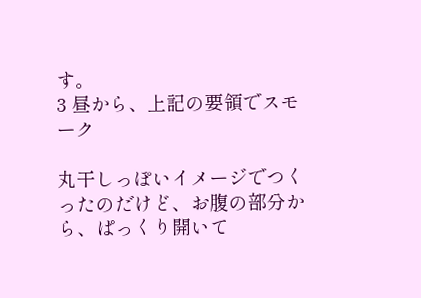す。
3 昼から、上記の要領でスモーク

丸干しっぽいイメージでつくったのだけど、お腹の部分から、ぱっくり開いて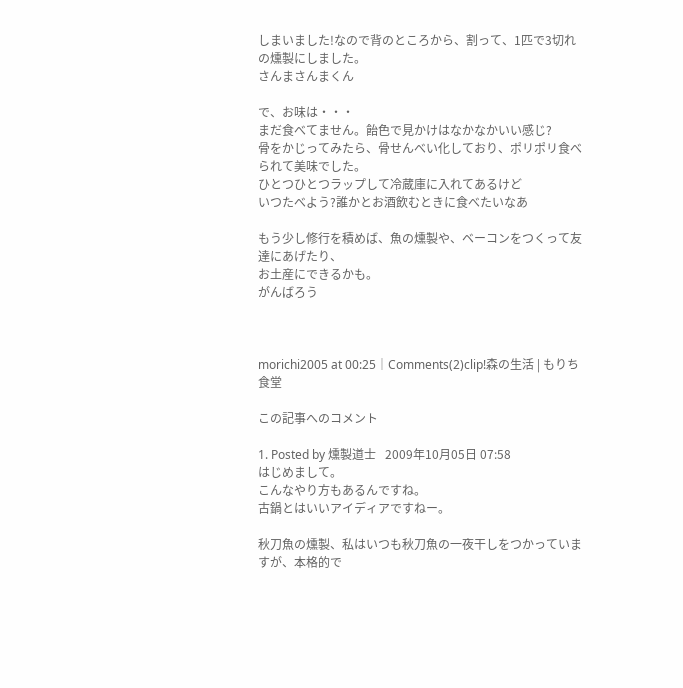しまいました!なので背のところから、割って、1匹で3切れの燻製にしました。
さんまさんまくん

で、お味は・・・
まだ食べてません。飴色で見かけはなかなかいい感じ?
骨をかじってみたら、骨せんべい化しており、ポリポリ食べられて美味でした。
ひとつひとつラップして冷蔵庫に入れてあるけど
いつたべよう?誰かとお酒飲むときに食べたいなあ

もう少し修行を積めば、魚の燻製や、ベーコンをつくって友達にあげたり、
お土産にできるかも。
がんばろう



morichi2005 at 00:25│Comments(2)clip!森の生活 | もりち食堂

この記事へのコメント

1. Posted by 燻製道士   2009年10月05日 07:58
はじめまして。
こんなやり方もあるんですね。
古鍋とはいいアイディアですねー。

秋刀魚の燻製、私はいつも秋刀魚の一夜干しをつかっていますが、本格的で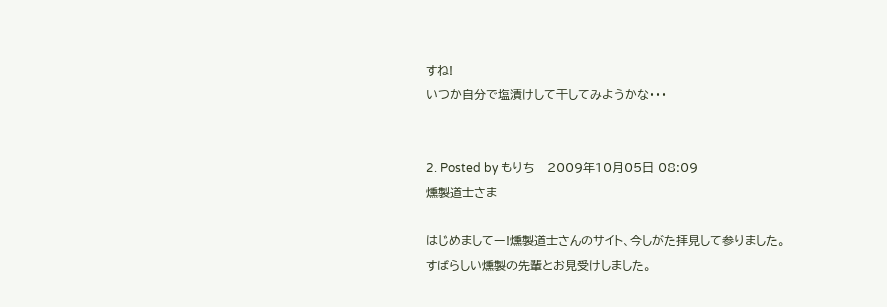すね!
いつか自分で塩漬けして干してみようかな・・・


2. Posted by もりち   2009年10月05日 08:09
燻製道士さま

はじめましてー!燻製道士さんのサイト、今しがた拝見して参りました。
すばらしい燻製の先輩とお見受けしました。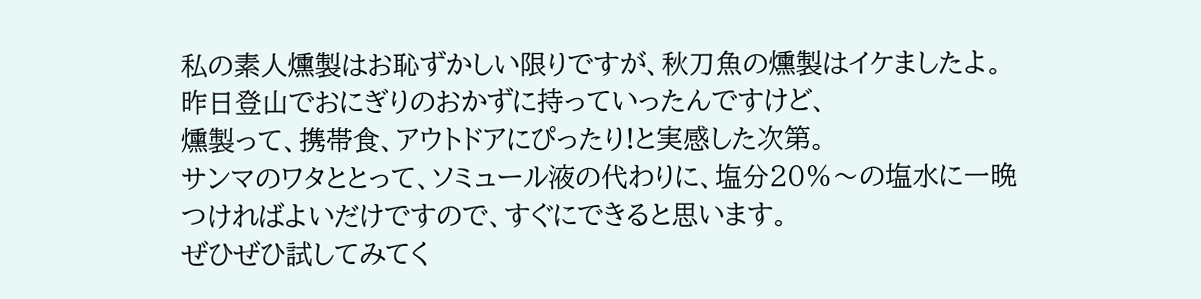私の素人燻製はお恥ずかしい限りですが、秋刀魚の燻製はイケましたよ。
昨日登山でおにぎりのおかずに持っていったんですけど、
燻製って、携帯食、アウトドアにぴったり!と実感した次第。
サンマのワタととって、ソミュール液の代わりに、塩分20%〜の塩水に一晩つければよいだけですので、すぐにできると思います。
ぜひぜひ試してみてく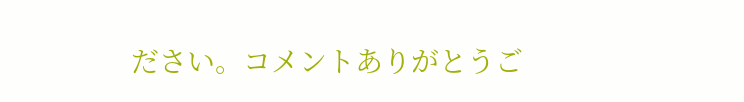ださい。コメントありがとうご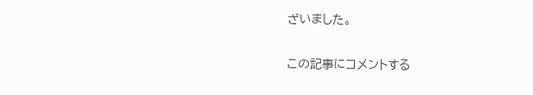ざいました。

この記事にコメントする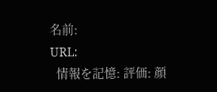名前:
URL:
  情報を記憶: 評価: 顔